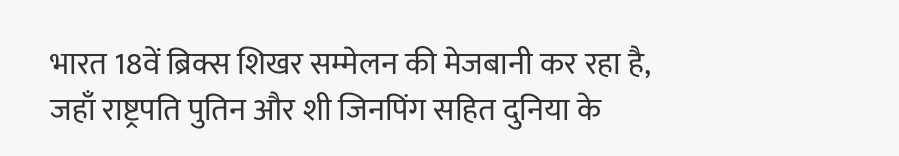भारत 18वें ब्रिक्स शिखर सम्मेलन की मेजबानी कर रहा है, जहाँ राष्ट्रपति पुतिन और शी जिनपिंग सहित दुनिया के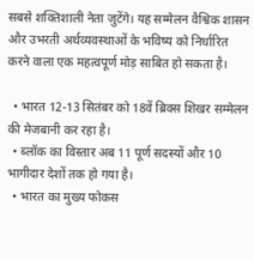सबसे शक्तिशाली नेता जुटेंगे। यह सम्मेलन वैश्विक शासन और उभरती अर्थव्यवस्थाओं के भविष्य को निर्धारित करने वाला एक महत्वपूर्ण मोड़ साबित हो सकता है।

  • भारत 12-13 सितंबर को 18वें ब्रिक्स शिखर सम्मेलन की मेजबानी कर रहा है।
  • ब्लॉक का विस्तार अब 11 पूर्ण सदस्यों और 10 भागीदार देशों तक हो गया है।
  • भारत का मुख्य फोकस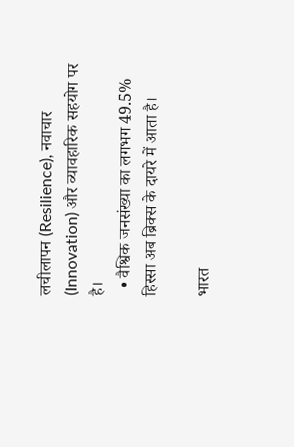लचीलापन (Resilience), नवाचार (Innovation) और व्यावहारिक सहयोग पर है।
  • वैश्विक जनसंख्या का लगभग 49.5% हिस्सा अब ब्रिक्स के दायरे में आता है।

भारत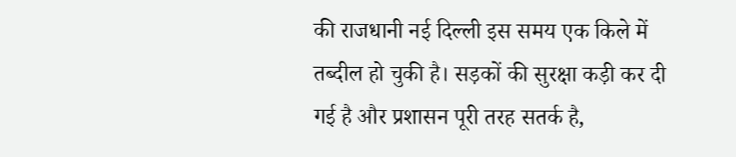की राजधानी नई दिल्ली इस समय एक किले में तब्दील हो चुकी है। सड़कों की सुरक्षा कड़ी कर दी गई है और प्रशासन पूरी तरह सतर्क है,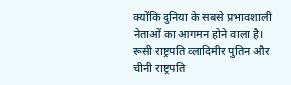क्योंकि दुनिया के सबसे प्रभावशाली नेताओं का आगमन होने वाला है। रूसी राष्ट्रपति व्लादिमीर पुतिन और चीनी राष्ट्रपति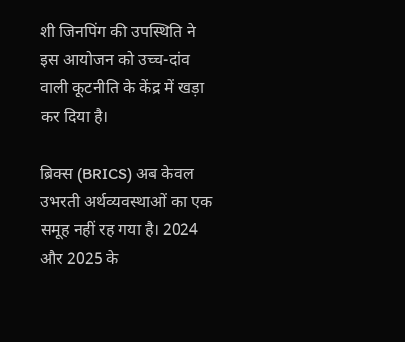शी जिनपिंग की उपस्थिति ने इस आयोजन को उच्च-दांव वाली कूटनीति के केंद्र में खड़ा कर दिया है।

ब्रिक्स (BRICS) अब केवल उभरती अर्थव्यवस्थाओं का एक समूह नहीं रह गया है। 2024 और 2025 के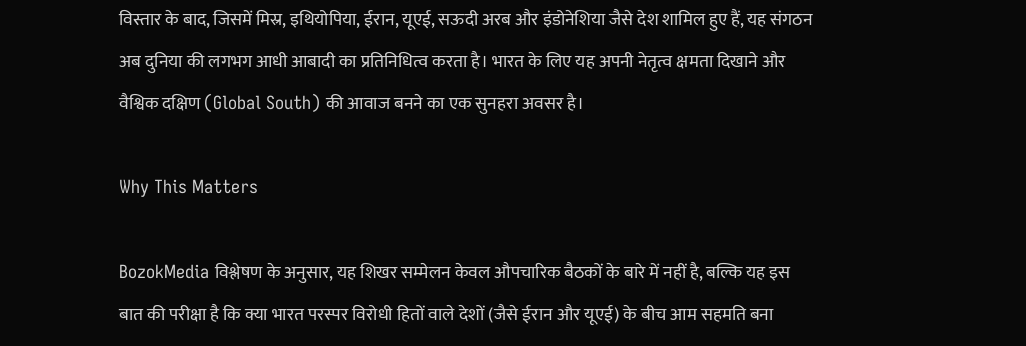विस्तार के बाद, जिसमें मिस्र, इथियोपिया, ईरान, यूएई, सऊदी अरब और इंडोनेशिया जैसे देश शामिल हुए हैं, यह संगठन अब दुनिया की लगभग आधी आबादी का प्रतिनिधित्व करता है। भारत के लिए यह अपनी नेतृत्व क्षमता दिखाने और वैश्विक दक्षिण (Global South) की आवाज बनने का एक सुनहरा अवसर है।

Why This Matters

BozokMedia विश्लेषण के अनुसार, यह शिखर सम्मेलन केवल औपचारिक बैठकों के बारे में नहीं है, बल्कि यह इस बात की परीक्षा है कि क्या भारत परस्पर विरोधी हितों वाले देशों (जैसे ईरान और यूएई) के बीच आम सहमति बना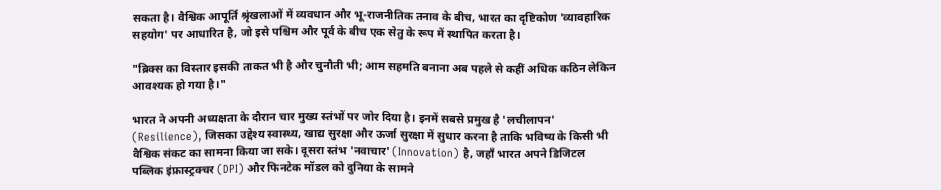सकता है। वैश्विक आपूर्ति श्रृंखलाओं में व्यवधान और भू-राजनीतिक तनाव के बीच, भारत का दृष्टिकोण 'व्यावहारिक सहयोग' पर आधारित है, जो इसे पश्चिम और पूर्व के बीच एक सेतु के रूप में स्थापित करता है।

"ब्रिक्स का विस्तार इसकी ताकत भी है और चुनौती भी; आम सहमति बनाना अब पहले से कहीं अधिक कठिन लेकिन आवश्यक हो गया है।"

भारत ने अपनी अध्यक्षता के दौरान चार मुख्य स्तंभों पर जोर दिया है। इनमें सबसे प्रमुख है 'लचीलापन' (Resilience), जिसका उद्देश्य स्वास्थ्य, खाद्य सुरक्षा और ऊर्जा सुरक्षा में सुधार करना है ताकि भविष्य के किसी भी वैश्विक संकट का सामना किया जा सके। दूसरा स्तंभ 'नवाचार' (Innovation) है, जहाँ भारत अपने डिजिटल पब्लिक इंफ्रास्ट्रक्चर (DPI) और फिनटेक मॉडल को दुनिया के सामने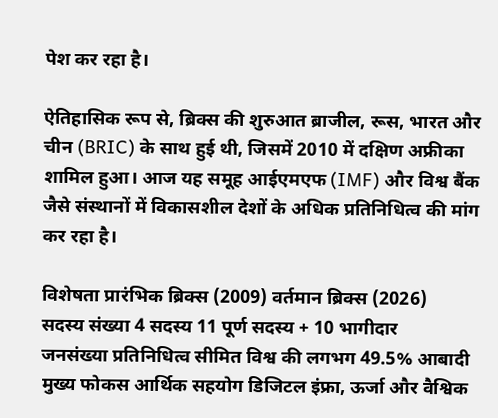पेश कर रहा है।

ऐतिहासिक रूप से, ब्रिक्स की शुरुआत ब्राजील, रूस, भारत और चीन (BRIC) के साथ हुई थी, जिसमें 2010 में दक्षिण अफ्रीका शामिल हुआ। आज यह समूह आईएमएफ (IMF) और विश्व बैंक जैसे संस्थानों में विकासशील देशों के अधिक प्रतिनिधित्व की मांग कर रहा है।

विशेषता प्रारंभिक ब्रिक्स (2009) वर्तमान ब्रिक्स (2026)
सदस्य संख्या 4 सदस्य 11 पूर्ण सदस्य + 10 भागीदार
जनसंख्या प्रतिनिधित्व सीमित विश्व की लगभग 49.5% आबादी
मुख्य फोकस आर्थिक सहयोग डिजिटल इंफ्रा, ऊर्जा और वैश्विक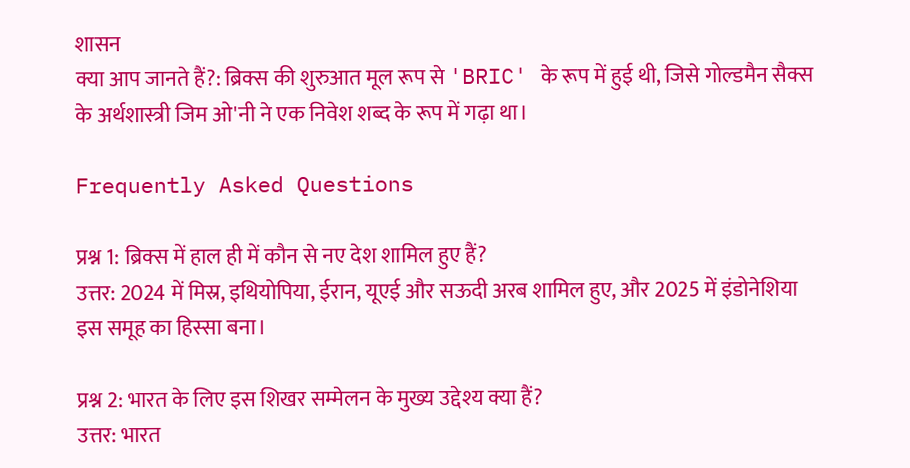शासन
क्या आप जानते हैं?: ब्रिक्स की शुरुआत मूल रूप से 'BRIC' के रूप में हुई थी, जिसे गोल्डमैन सैक्स के अर्थशास्त्री जिम ओ'नी ने एक निवेश शब्द के रूप में गढ़ा था।

Frequently Asked Questions

प्रश्न 1: ब्रिक्स में हाल ही में कौन से नए देश शामिल हुए हैं?
उत्तर: 2024 में मिस्र, इथियोपिया, ईरान, यूएई और सऊदी अरब शामिल हुए, और 2025 में इंडोनेशिया इस समूह का हिस्सा बना।

प्रश्न 2: भारत के लिए इस शिखर सम्मेलन के मुख्य उद्देश्य क्या हैं?
उत्तर: भारत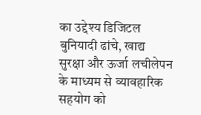का उद्देश्य डिजिटल बुनियादी ढांचे, खाद्य सुरक्षा और ऊर्जा लचीलेपन के माध्यम से व्यावहारिक सहयोग को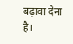बढ़ावा देना है।